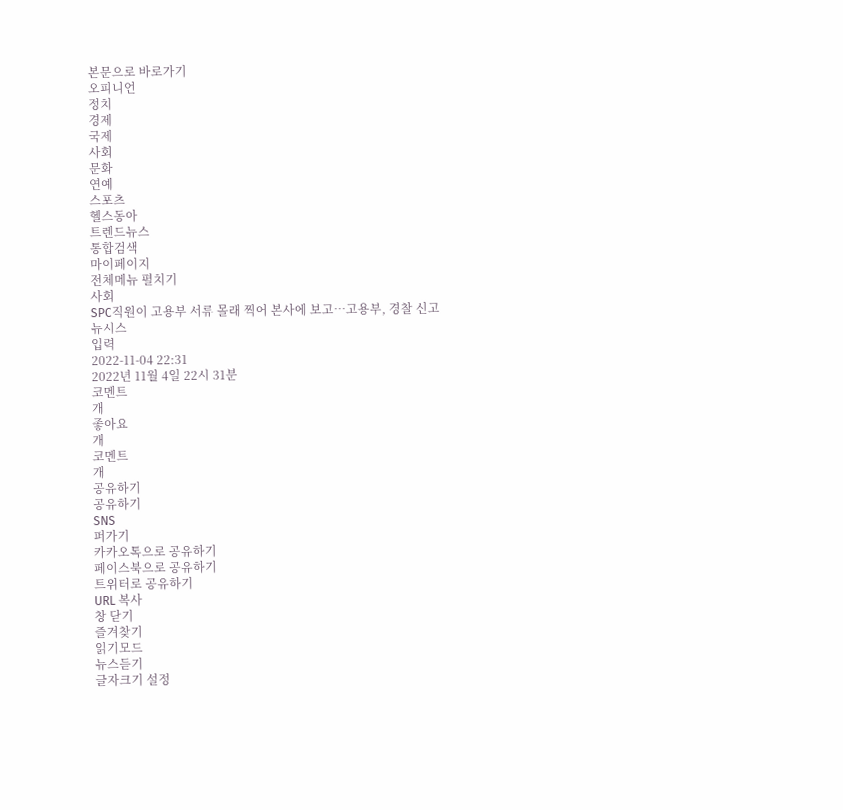본문으로 바로가기
오피니언
정치
경제
국제
사회
문화
연예
스포츠
헬스동아
트렌드뉴스
통합검색
마이페이지
전체메뉴 펼치기
사회
SPC직원이 고용부 서류 몰래 찍어 본사에 보고…고용부, 경찰 신고
뉴시스
입력
2022-11-04 22:31
2022년 11월 4일 22시 31분
코멘트
개
좋아요
개
코멘트
개
공유하기
공유하기
SNS
퍼가기
카카오톡으로 공유하기
페이스북으로 공유하기
트위터로 공유하기
URL 복사
창 닫기
즐겨찾기
읽기모드
뉴스듣기
글자크기 설정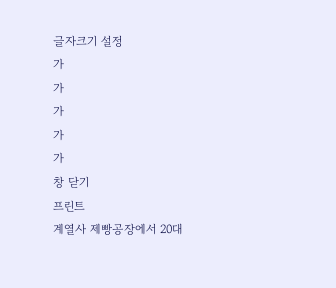글자크기 설정
가
가
가
가
가
창 닫기
프린트
계열사 제빵공장에서 20대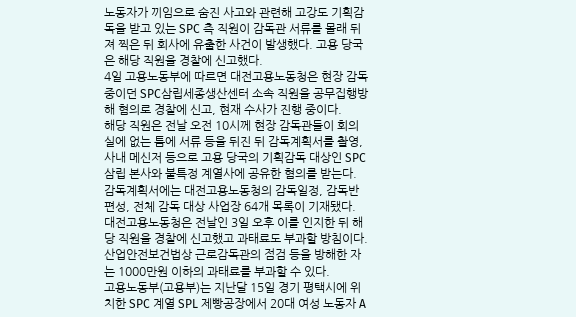노동자가 끼임으로 숨진 사고와 관련해 고강도 기획감독을 받고 있는 SPC 측 직원이 감독관 서류를 몰래 뒤져 찍은 뒤 회사에 유출한 사건이 발생했다. 고용 당국은 해당 직원을 경찰에 신고했다.
4일 고용노동부에 따르면 대전고용노동청은 현장 감독 중이던 SPC삼립세종생산센터 소속 직원을 공무집행방해 혐의로 경찰에 신고, 현재 수사가 진행 중이다.
해당 직원은 전날 오전 10시께 현장 감독관들이 회의실에 없는 틈에 서류 등을 뒤진 뒤 감독계획서를 촬영, 사내 메신저 등으로 고용 당국의 기획감독 대상인 SPC삼립 본사와 불특정 계열사에 공유한 혐의를 받는다.
감독계획서에는 대전고용노동청의 감독일정, 감독반 편성, 전체 감독 대상 사업장 64개 목록이 기재됐다.
대전고용노동청은 전날인 3일 오후 이를 인지한 뒤 해당 직원을 경찰에 신고했고 과태료도 부과할 방침이다.
산업안전보건법상 근로감독관의 점검 등을 방해한 자는 1000만원 이하의 과태료를 부과할 수 있다.
고용노동부(고용부)는 지난달 15일 경기 평택시에 위치한 SPC 계열 SPL 제빵공장에서 20대 여성 노동자 A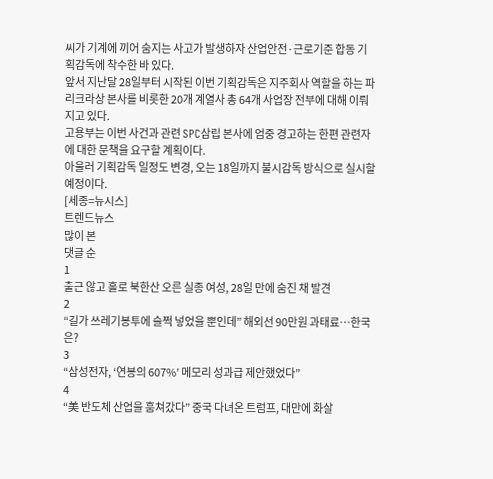씨가 기계에 끼어 숨지는 사고가 발생하자 산업안전·근로기준 합동 기획감독에 착수한 바 있다.
앞서 지난달 28일부터 시작된 이번 기획감독은 지주회사 역할을 하는 파리크라상 본사를 비롯한 20개 계열사 총 64개 사업장 전부에 대해 이뤄지고 있다.
고용부는 이번 사건과 관련 SPC삼립 본사에 엄중 경고하는 한편 관련자에 대한 문책을 요구할 계획이다.
아울러 기획감독 일정도 변경, 오는 18일까지 불시감독 방식으로 실시할 예정이다.
[세종=뉴시스]
트렌드뉴스
많이 본
댓글 순
1
출근 않고 홀로 북한산 오른 실종 여성, 28일 만에 숨진 채 발견
2
“길가 쓰레기봉투에 슬쩍 넣었을 뿐인데” 해외선 90만원 과태료…한국은?
3
“삼성전자, ‘연봉의 607%’ 메모리 성과급 제안했었다”
4
“美 반도체 산업을 훔쳐갔다” 중국 다녀온 트럼프, 대만에 화살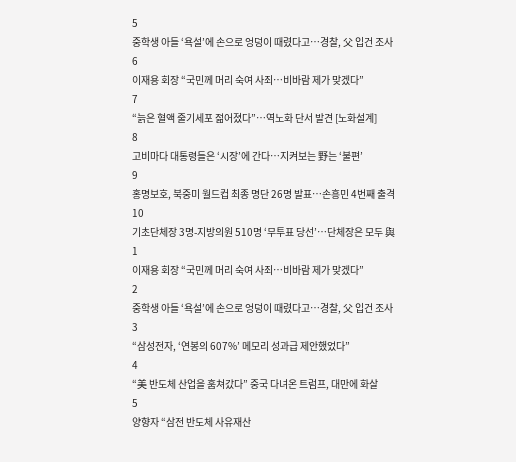5
중학생 아들 ‘욕설’에 손으로 엉덩이 때렸다고…경찰, 父 입건 조사
6
이재용 회장 “국민께 머리 숙여 사죄…비바람 제가 맞겠다”
7
“늙은 혈액 줄기세포 젊어졌다”…역노화 단서 발견 [노화설계]
8
고비마다 대통령들은 ‘시장’에 간다…지켜보는 野는 ‘불편’
9
홍명보호, 북중미 월드컵 최종 명단 26명 발표…손흥민 4번째 출격
10
기초단체장 3명-지방의원 510명 ‘무투표 당선’…단체장은 모두 與
1
이재용 회장 “국민께 머리 숙여 사죄…비바람 제가 맞겠다”
2
중학생 아들 ‘욕설’에 손으로 엉덩이 때렸다고…경찰, 父 입건 조사
3
“삼성전자, ‘연봉의 607%’ 메모리 성과급 제안했었다”
4
“美 반도체 산업을 훔쳐갔다” 중국 다녀온 트럼프, 대만에 화살
5
양향자 “삼전 반도체 사유재산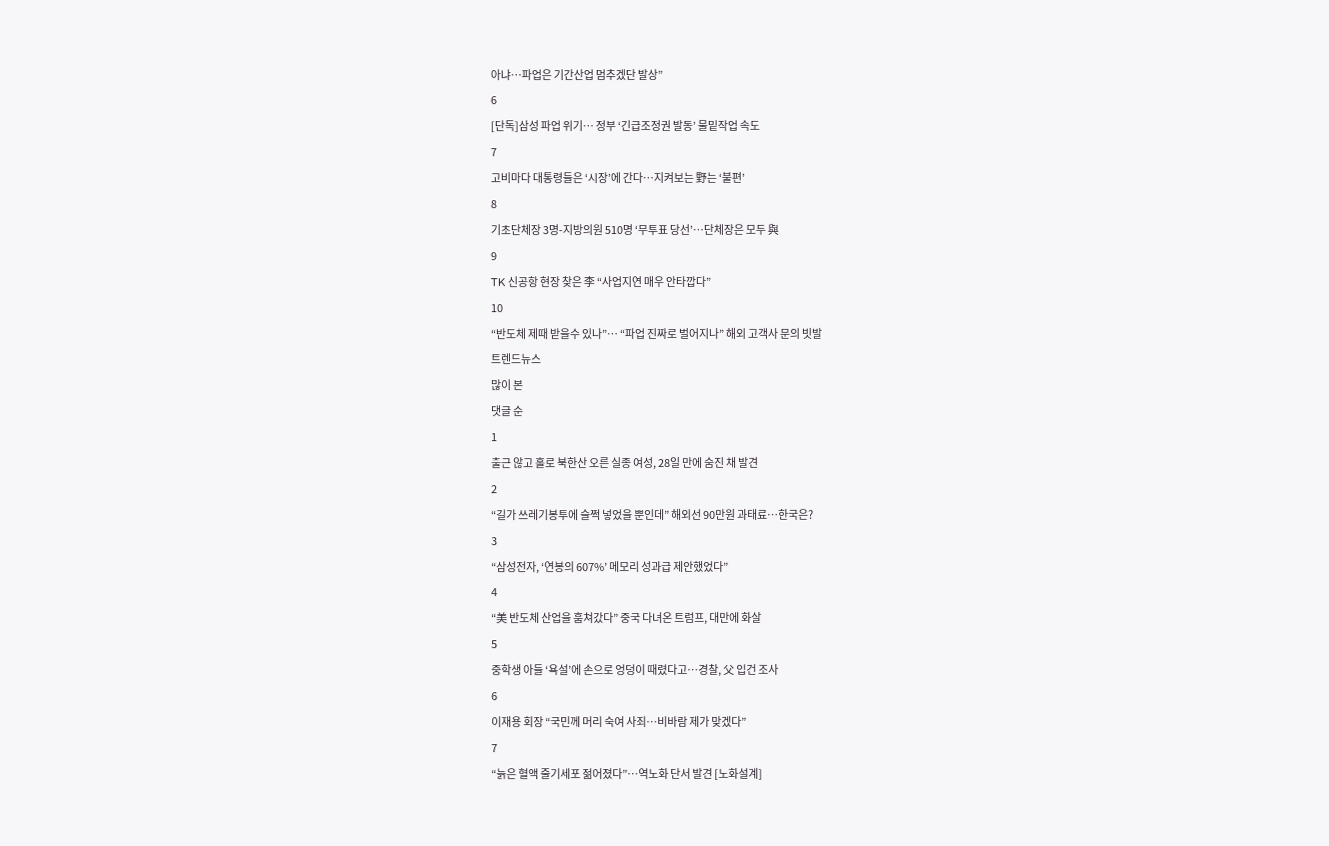아냐…파업은 기간산업 멈추겠단 발상”
6
[단독]삼성 파업 위기… 정부 ‘긴급조정권 발동’ 물밑작업 속도
7
고비마다 대통령들은 ‘시장’에 간다…지켜보는 野는 ‘불편’
8
기초단체장 3명-지방의원 510명 ‘무투표 당선’…단체장은 모두 與
9
TK 신공항 현장 찾은 李 “사업지연 매우 안타깝다”
10
“반도체 제때 받을수 있나”… “파업 진짜로 벌어지나” 해외 고객사 문의 빗발
트렌드뉴스
많이 본
댓글 순
1
출근 않고 홀로 북한산 오른 실종 여성, 28일 만에 숨진 채 발견
2
“길가 쓰레기봉투에 슬쩍 넣었을 뿐인데” 해외선 90만원 과태료…한국은?
3
“삼성전자, ‘연봉의 607%’ 메모리 성과급 제안했었다”
4
“美 반도체 산업을 훔쳐갔다” 중국 다녀온 트럼프, 대만에 화살
5
중학생 아들 ‘욕설’에 손으로 엉덩이 때렸다고…경찰, 父 입건 조사
6
이재용 회장 “국민께 머리 숙여 사죄…비바람 제가 맞겠다”
7
“늙은 혈액 줄기세포 젊어졌다”…역노화 단서 발견 [노화설계]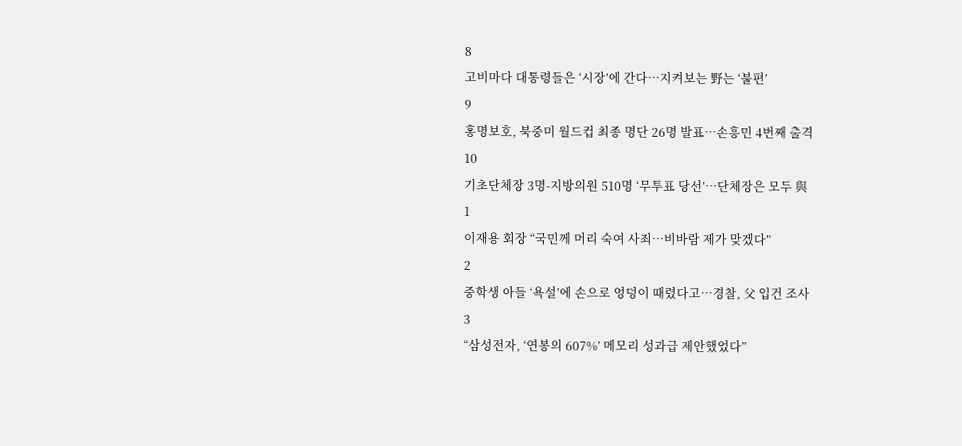8
고비마다 대통령들은 ‘시장’에 간다…지켜보는 野는 ‘불편’
9
홍명보호, 북중미 월드컵 최종 명단 26명 발표…손흥민 4번째 출격
10
기초단체장 3명-지방의원 510명 ‘무투표 당선’…단체장은 모두 與
1
이재용 회장 “국민께 머리 숙여 사죄…비바람 제가 맞겠다”
2
중학생 아들 ‘욕설’에 손으로 엉덩이 때렸다고…경찰, 父 입건 조사
3
“삼성전자, ‘연봉의 607%’ 메모리 성과급 제안했었다”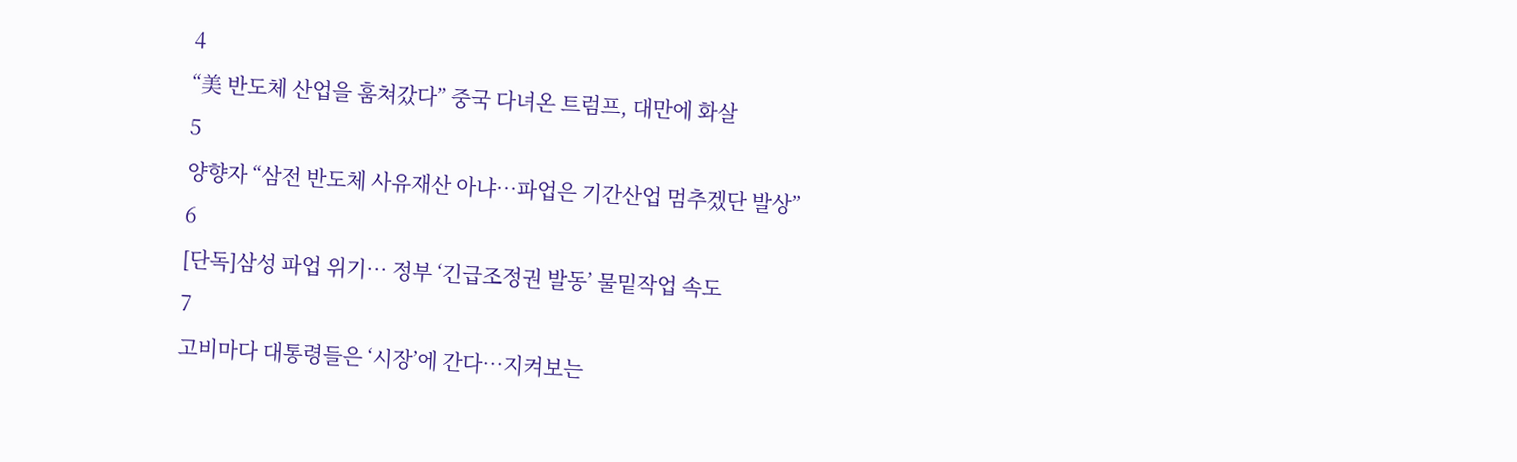4
“美 반도체 산업을 훔쳐갔다” 중국 다녀온 트럼프, 대만에 화살
5
양향자 “삼전 반도체 사유재산 아냐…파업은 기간산업 멈추겠단 발상”
6
[단독]삼성 파업 위기… 정부 ‘긴급조정권 발동’ 물밑작업 속도
7
고비마다 대통령들은 ‘시장’에 간다…지켜보는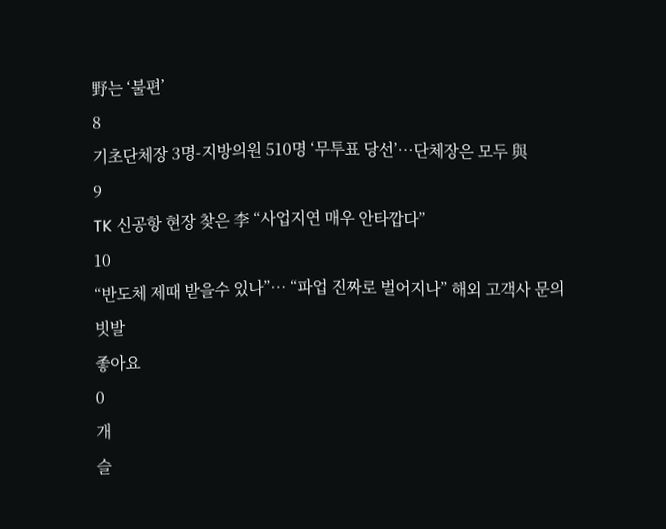野는 ‘불편’
8
기초단체장 3명-지방의원 510명 ‘무투표 당선’…단체장은 모두 與
9
TK 신공항 현장 찾은 李 “사업지연 매우 안타깝다”
10
“반도체 제때 받을수 있나”… “파업 진짜로 벌어지나” 해외 고객사 문의 빗발
좋아요
0
개
슬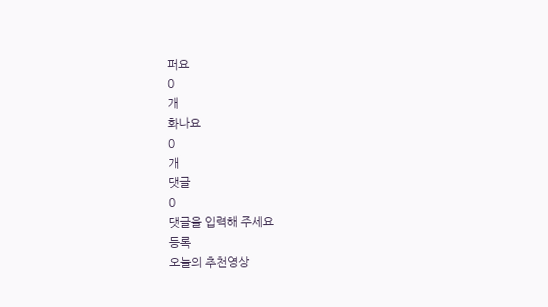퍼요
0
개
화나요
0
개
댓글
0
댓글을 입력해 주세요
등록
오늘의 추천영상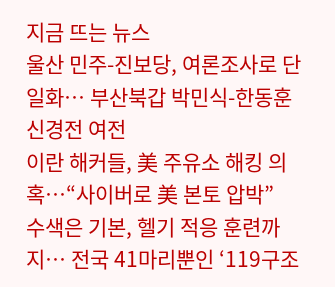지금 뜨는 뉴스
울산 민주-진보당, 여론조사로 단일화… 부산북갑 박민식-한동훈 신경전 여전
이란 해커들, 美 주유소 해킹 의혹…“사이버로 美 본토 압박”
수색은 기본, 헬기 적응 훈련까지… 전국 41마리뿐인 ‘119구조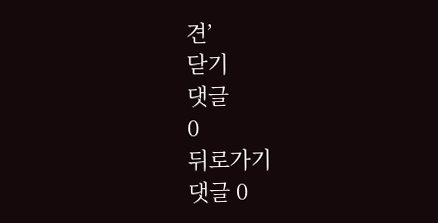견’
닫기
댓글
0
뒤로가기
댓글 0